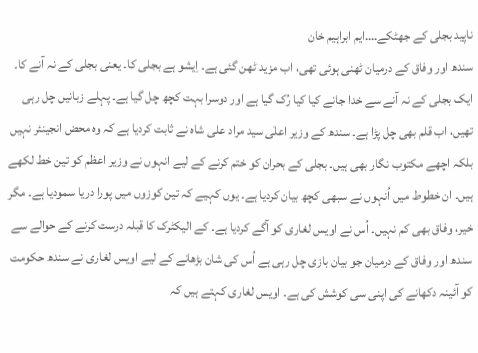ناپید بجلی کے جھٹکے….ایم ابراہیم خان
سندھ اور وفاق کے درمیان ٹھنی ہوئی تھی، اب مزید ٹھن گئی ہے۔ اِیشو ہے بجلی کا۔ یعنی بجلی کے نہ آنے کا۔ ایک بجلی کے نہ آنے سے خدا جانے کیا کیا رُک گیا ہے اور دوسرا بہت کچھ چل گیا ہے۔ پہلے زبانیں چل رہی تھیں، اب قلم بھی چل پڑا ہے۔ سندھ کے وزیر اعلٰی سید مراد علی شاہ نے ثابت کردیا ہے کہ وہ محض انجینئر نہیں بلکہ اچھے مکتوب نگار بھی ہیں۔ بجلی کے بحران کو ختم کرنے کے لیے انہوں نے وزیر اعظم کو تین خط لکھے ہیں۔ ان خطوط میں اُنہوں نے سبھی کچھ بیان کردیا ہے۔ یوں کہیے کہ تین کوزوں میں پورا دریا سمودیا ہے۔ مگر خیر، وفاق بھی کم نہیں۔ اُس نے اویس لغاری کو آگے کردیا ہے۔ کے الیکٹرک کا قبلہ درست کرنے کے حوالے سے سندھ اور وفاق کے درمیان جو بیان بازی چل رہی ہے اُس کی شان بڑھانے کے لیے اویس لغاری نے سندھ حکومت کو آئینہ دکھانے کی اپنی سی کوشش کی ہے۔ اویس لغاری کہتے ہیں کہ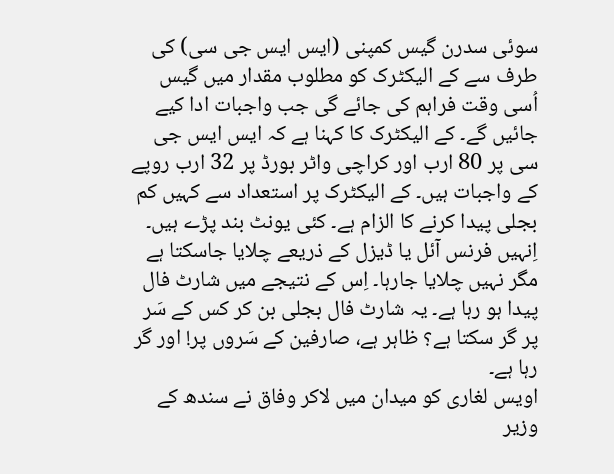سوئی سدرن گیس کمپنی (ایس ایس جی سی) کی طرف سے کے الیکٹرک کو مطلوب مقدار میں گیس اُسی وقت فراہم کی جائے گی جب واجبات ادا کیے جائیں گے۔ کے الیکٹرک کا کہنا ہے کہ ایس ایس جی سی پر 80 ارب اور کراچی واٹر بورڈ پر 32 ارب روپے کے واجبات ہیں۔ کے الیکٹرک پر استعداد سے کہیں کم بجلی پیدا کرنے کا الزام ہے۔ کئی یونٹ بند پڑے ہیں۔ اِنہیں فرنس آئل یا ڈیزل کے ذریعے چلایا جاسکتا ہے مگر نہیں چلایا جارہا۔ اِس کے نتیجے میں شارٹ فال پیدا ہو رہا ہے۔ یہ شارٹ فال بجلی بن کر کس کے سَر پر گر سکتا ہے؟ ظاہر ہے، صارفین کے سَروں پر! اور گر رہا ہے۔
اویس لغاری کو میدان میں لاکر وفاق نے سندھ کے وزیر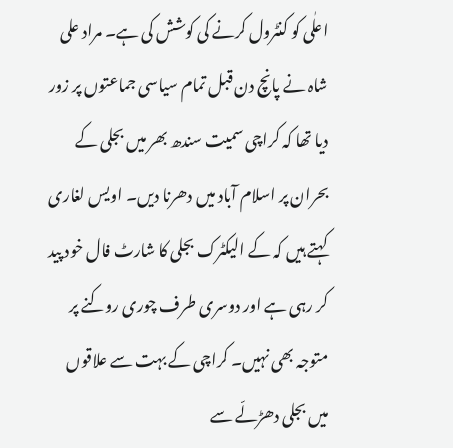اعلٰی کو کنٹرول کرنے کی کوشش کی ہے۔ مراد علی شاہ نے پانچ دن قبل تمام سیاسی جماعتوں پر زور دیا تھا کہ کراچی سمیت سندھ بھر میں بجلی کے بحران پر اسلام آباد میں دھرنا دیں۔ اویس لغاری کہتے ہیں کہ کے الیکٹرک بجلی کا شارٹ فال خود پید کر رہی ہے اور دوسری طرف چوری روکنے پر متوجہ بھی نہیں۔ کراچی کے بہت سے علاقوں میں بجلی دھڑلّے سے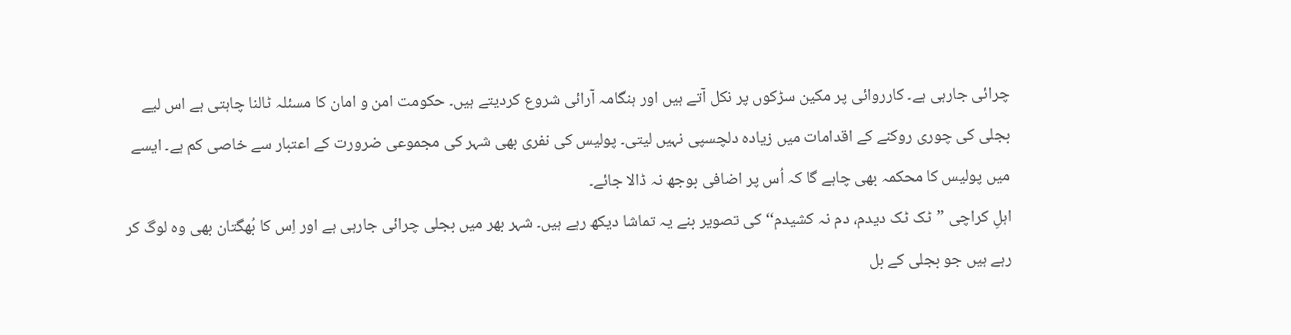چرائی جارہی ہے۔ کارروائی پر مکین سڑکوں پر نکل آتے ہیں اور ہنگامہ آرائی شروع کردیتے ہیں۔ حکومت امن و امان کا مسئلہ ٹالنا چاہتی ہے اس لیے بجلی کی چوری روکنے کے اقدامات میں زیادہ دلچسپی نہیں لیتی۔ پولیس کی نفری بھی شہر کی مجموعی ضرورت کے اعتبار سے خاصی کم ہے۔ ایسے میں پولیس کا محکمہ بھی چاہے گا کہ اُس پر اضافی بوجھ نہ ڈالا جائے۔
اہلِ کراچی ”ٹک ٹک دیدم، دم نہ کشیدم‘‘ کی تصویر بنے یہ تماشا دیکھ رہے ہیں۔ شہر بھر میں بجلی چرائی جارہی ہے اور اِس کا بُھگتان بھی وہ لوگ کر رہے ہیں جو بجلی کے بل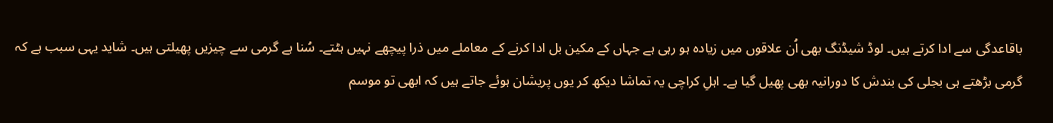باقاعدگی سے ادا کرتے ہیں۔ لوڈ شیڈنگ بھی اُن علاقوں میں زیادہ ہو رہی ہے جہاں کے مکین بل ادا کرنے کے معاملے میں ذرا پیچھے نہیں ہٹتے۔ سُنا ہے گرمی سے چیزیں پھیلتی ہیں۔ شاید یہی سبب ہے کہ گرمی بڑھتے ہی بجلی کی بندش کا دورانیہ بھی پھیل گیا ہے۔ اہلِ کراچی یہ تماشا دیکھ کر یوں پریشان ہوئے جاتے ہیں کہ ابھی تو موسم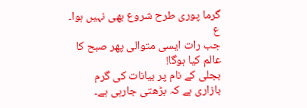گرما پوری طرح شروع بھی نہیں ہوا۔ ع
جب رات ایسی متوالی پھر صبح کا عالم کیا ہوگا!
بجلی کے نام پر بیانات کی گرم بازاری ہے کہ بڑھتی جارہی ہے۔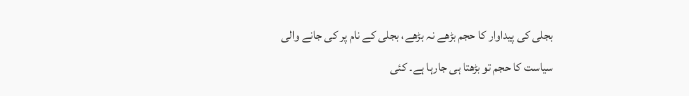بجلی کی پیداوار کا حجم بڑھے نہ بڑھے، بجلی کے نام پر کی جانے والی سیاست کا حجم تو بڑھتا ہی جارہا ہے۔ کئی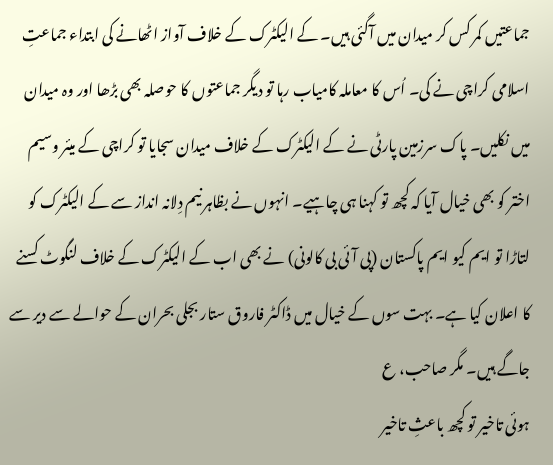جماعتیں کمر کس کر میدان میں آگئی ہیں۔ کے الیکٹرک کے خلاف آواز اٹھانے کی ابتداء جماعتِ اسلامی کراچی نے کی۔ اُس کا معاملہ کامیاب رہا تو دیگر جماعتوں کا حوصلہ بھی بڑھا اور وہ میدان میں نکلیں۔ پاک سرزمین پارٹی نے کے الیکٹرک کے خلاف میدان سجایا تو کراچی کے میئر وسیم اختر کو بھی خیال آیا کہ کچھ تو کہنا ہی چاہیے۔ انہوں نے بظاہر نیم دِلانہ انداز سے کے الیکٹرک کو لتاڑا تو ایم کیو ایم پاکستان (پی آئی بی کالونی) نے بھی اب کے الیکٹرک کے خلاف لنگوٹ کسنے کا اعلان کیا ہے۔ بہت سوں کے خیال میں ڈاکٹر فاروق ستار بجلی بحران کے حوالے سے دیر سے جاگے ہیں۔ مگر صاحب، ع
ہوئی تاخیر تو کچھ باعثِ تاخیر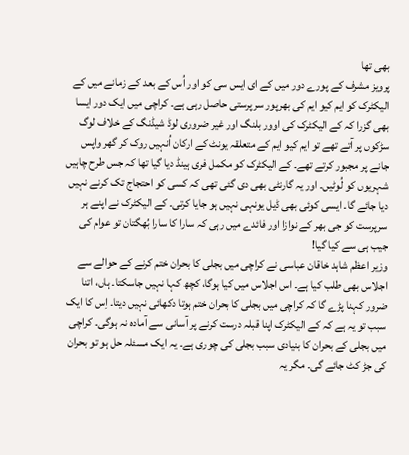بھی تھا
پرویز مشرف کے پورے دور میں کے ای ایس سی کو اور اُس کے بعد کے زمانے میں کے الیکٹرک کو ایم کیو ایم کی بھرپور سرپرستی حاصل رہی ہے۔ کراچی میں ایک دور ایسا بھی گزرا کہ کے الیکٹرک کی اوور بلنگ اور غیر ضروری لوڈ شیڈنگ کے خلاف لوگ سڑکوں پر آتے تھے تو ایم کیو ایم کے متعلقہ یونٹ کے ارکان اُنہیں روک کر گھر واپس جانے پر مجبور کرتے تھے۔ کے الیکٹرک کو مکمل فری ہینڈ دیا گیا تھا کہ جس طرح چاہیں شہریوں کو لُوٹیں۔ اور یہ گارنٹی بھی دی گئی تھی کہ کسی کو احتجاج تک کرنے نہیں دیا جائے گا۔ ایسی کوئی بھی ڈیل یونہی نہیں ہو جایا کرتی۔ کے الیکٹرک نے اپنے ہر سرپرست کو جی بھر کے نوازا اور فائدے میں رہی کہ سارا کا سارا بُھگتان تو عوام کی جیب ہی سے کیا گیا!
وزیر اعظم شاہد خاقان عباسی نے کراچی میں بجلی کا بحران ختم کرنے کے حوالے سے اجلاس بھی طلب کیا ہے۔ اس اجلاس میں کیا ہوگا، کچھ کہا نہیں جاسکتا۔ ہاں، اتنا ضرور کہنا پڑے گا کہ کراچی میں بجلی کا بحران ختم ہوتا دکھائی نہیں دیتا۔ اِس کا ایک سبب تو یہ ہے کہ کے الیکٹرک اپنا قبلہ درست کرنے پر آسانی سے آمادہ نہ ہوگی۔ کراچی میں بجلی کے بحران کا بنیادی سبب بجلی کی چوری ہے۔ یہ ایک مسئلہ حل ہو تو بحران کی جڑ کٹ جائے گی۔ مگر یہ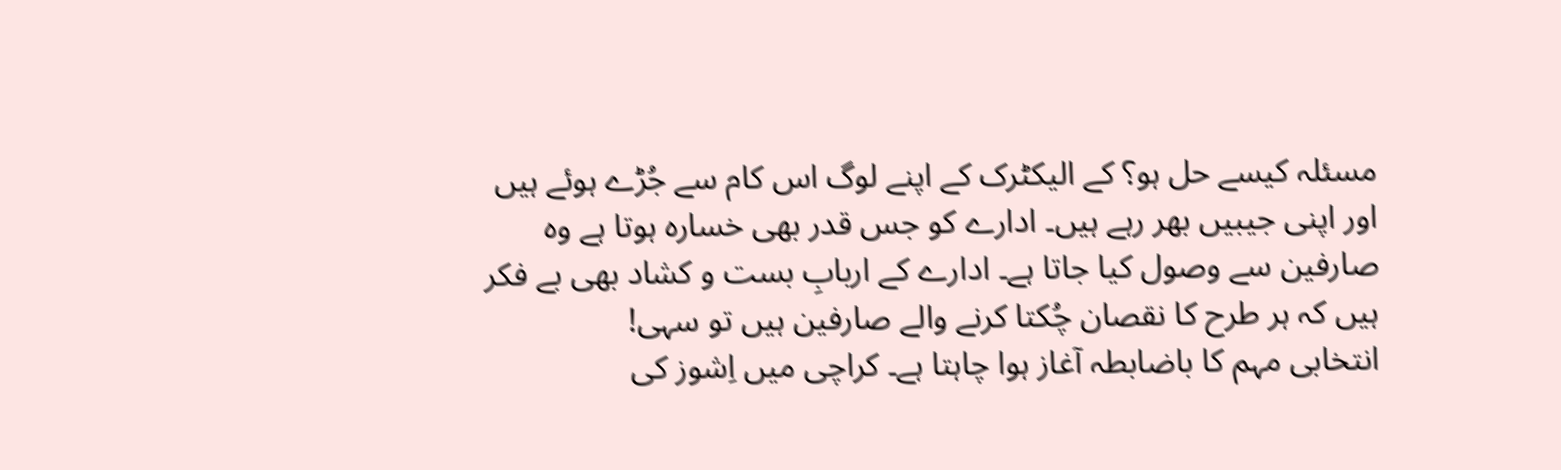مسئلہ کیسے حل ہو؟ کے الیکٹرک کے اپنے لوگ اس کام سے جُڑے ہوئے ہیں اور اپنی جیبیں بھر رہے ہیں۔ ادارے کو جس قدر بھی خسارہ ہوتا ہے وہ صارفین سے وصول کیا جاتا ہے۔ ادارے کے اربابِ بست و کشاد بھی بے فکر ہیں کہ ہر طرح کا نقصان چُکتا کرنے والے صارفین ہیں تو سہی!
انتخابی مہم کا باضابطہ آغاز ہوا چاہتا ہے۔ کراچی میں اِشوز کی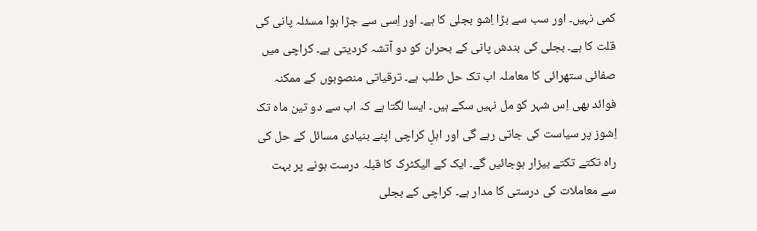کمی نہیں۔ اور سب سے بڑا اِشو بجلی کا ہے۔ اور اِسی سے جڑا ہوا مسئلہ پانی کی قلت کا ہے۔ بجلی کی بندش پانی کے بحران کو دو آتشہ کردیتی ہے۔ کراچی میں صفائی ستھرائی کا معاملہ اب تک حل طلب ہے۔ ترقیاتی منصوبوں کے ممکنہ فوائد بھی اِس شہر کو مل نہیں سکے ہیں۔ ایسا لگتا ہے کہ اب سے دو تین ماہ تک اِشوز پر سیاست کی جاتی رہے گی اور اہلِ کراچی اپنے بنیادی مسائل کے حل کی راہ تکتے تکتے بیزار ہوجائیں گے۔ ایک کے الیکٹرک کا قبلہ درست ہونے پر بہت سے معاملات کی درستی کا مدار ہے۔ کراچی کے بجلی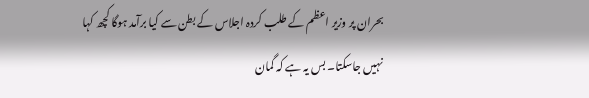بحران پر وزیر اعظم کے طلب کردہ اجلاس کے بطن سے کیا برآمد ہوگا کچھ کہا نہیں جاسکتا۔ بس یہ ہے کہ گمان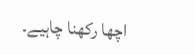اچھا رکھنا چاہیے۔